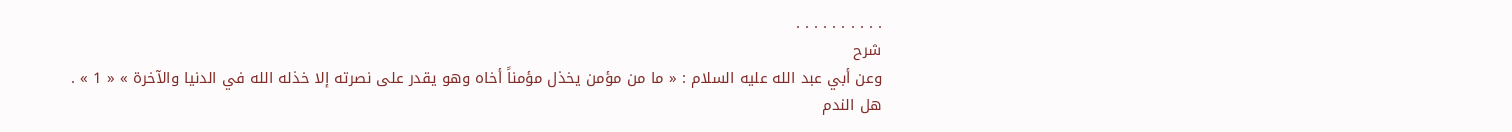. . . . . . . . . .
شرح
وعن أبي عبد الله عليه السلام : « ما من مؤمن يخذل مؤمناً أخاه وهو يقدر على نصرته إلا خذله الله في الدنيا والآخرة » « 1 » .
هل الندم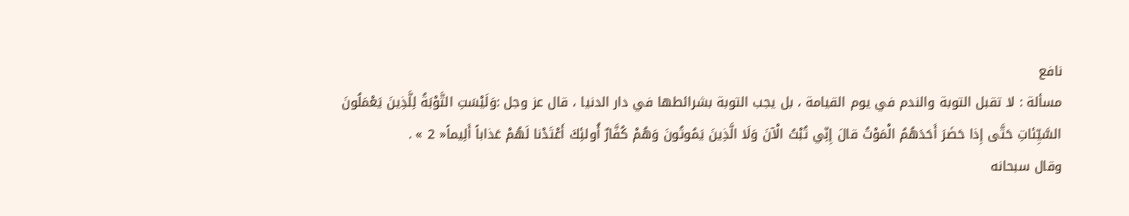نافع
مسألة : لا تقبل التوبة والندم في يوم القيامة ، بل يجب التوبة بشرائطها في دار الدنيا ، قال عز وجل :وَلَيْسَتِ التَّوْبَةُ لِلَّذِينَ يَعْمَلُونَ السَّيِّئاتِ حَتَّى إِذا حَضَرَ أَحَدَهُمُ الْمَوْتُ قالَ إِنِّي تُبْتُ الْآنَ وَلَا الَّذِينَ يَمُوتُونَ وَهُمْ كُفَّارٌ أُولئِكَ أَعْتَدْنا لَهُمْ عَذاباً أَلِيماً« 2 » .
وقال سبحانه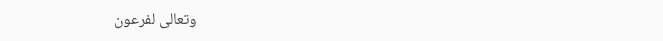وتعالى لفرعون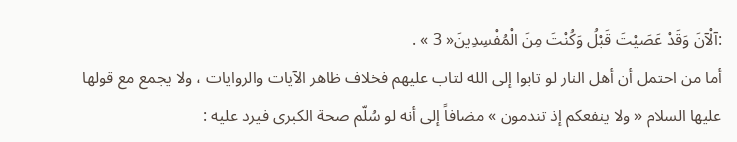:آلْآنَ وَقَدْ عَصَيْتَ قَبْلُ وَكُنْتَ مِنَ الْمُفْسِدِينَ« 3 » .
أما من احتمل أن أهل النار لو تابوا إلى الله لتاب عليهم فخلاف ظاهر الآيات والروايات ، ولا يجمع مع قولها عليها السلام « ولا ينفعكم إذ تندمون » مضافاً إلى أنه لو سُلّم صحة الكبرى فيرد عليه :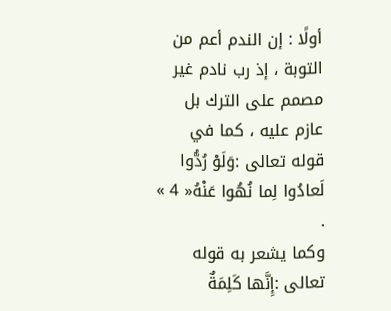أولًا : إن الندم أعم من التوبة ، إذ رب نادم غير مصمم على الترك بل عازم عليه ، كما في قوله تعالى :وَلَوْ رُدُّوا لَعادُوا لِما نُهُوا عَنْهُ« 4 » .
وكما يشعر به قوله تعالى :إِنَّها كَلِمَةٌ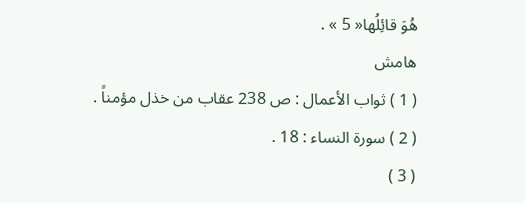هُوَ قائِلُها« 5 » .
هامش
( 1 ) ثواب الأعمال : ص 238 عقاب من خذل مؤمناً .
( 2 ) سورة النساء : 18 .
( 3 )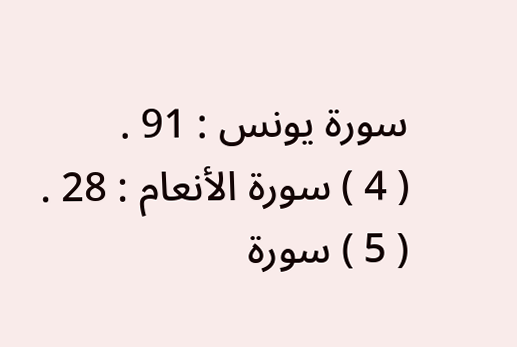سورة يونس : 91 .
( 4 ) سورة الأنعام : 28 .
( 5 ) سورة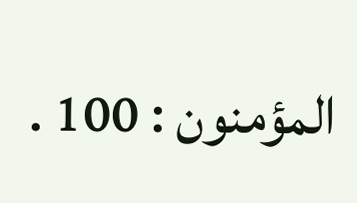المؤمنون : 100 .